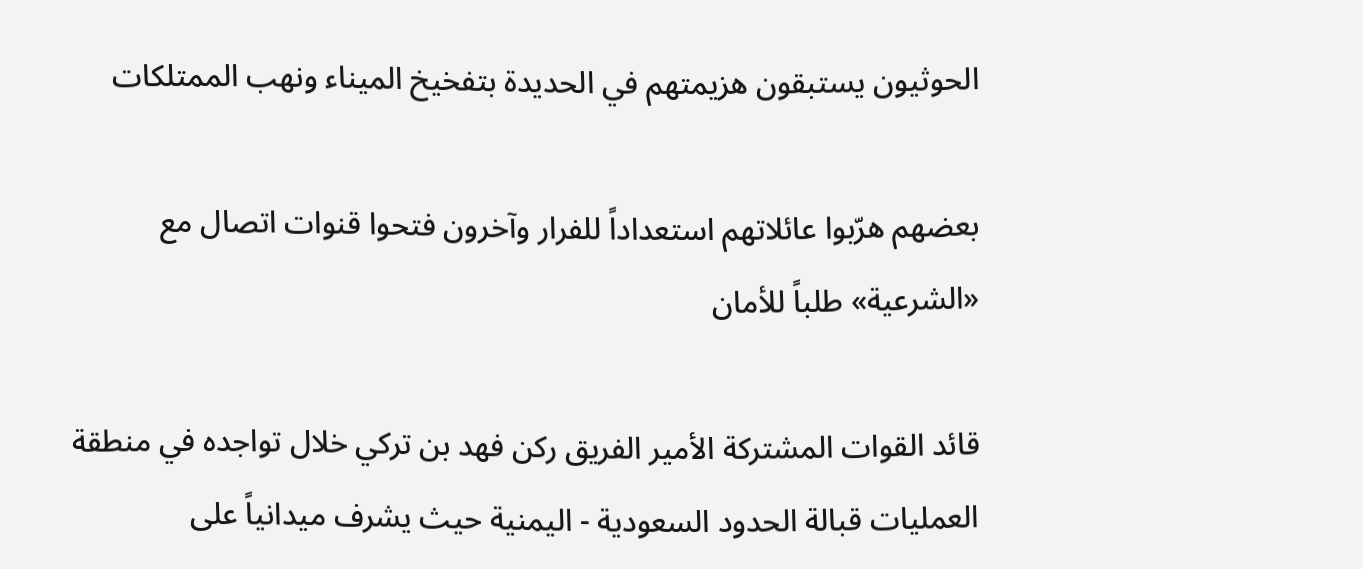الحوثيون يستبقون هزيمتهم في الحديدة بتفخيخ الميناء ونهب الممتلكات

بعضهم هرّبوا عائلاتهم استعداداً للفرار وآخرون فتحوا قنوات اتصال مع «الشرعية» طلباً للأمان

قائد القوات المشتركة الأمير الفريق ركن فهد بن تركي خلال تواجده في منطقة العمليات قبالة الحدود السعودية - اليمنية حيث يشرف ميدانياً على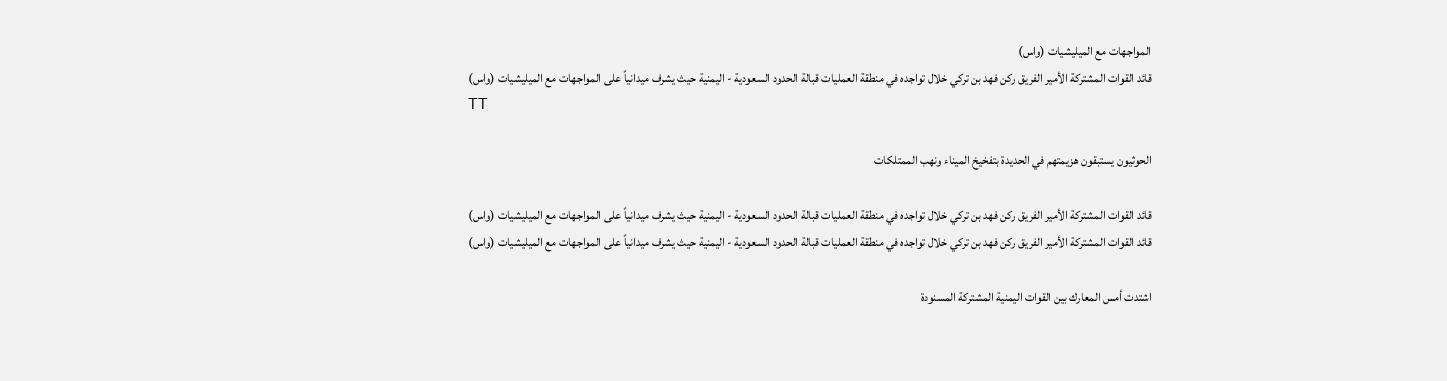المواجهات مع الميليشيات (واس)
قائد القوات المشتركة الأمير الفريق ركن فهد بن تركي خلال تواجده في منطقة العمليات قبالة الحدود السعودية - اليمنية حيث يشرف ميدانياً على المواجهات مع الميليشيات (واس)
TT

الحوثيون يستبقون هزيمتهم في الحديدة بتفخيخ الميناء ونهب الممتلكات

قائد القوات المشتركة الأمير الفريق ركن فهد بن تركي خلال تواجده في منطقة العمليات قبالة الحدود السعودية - اليمنية حيث يشرف ميدانياً على المواجهات مع الميليشيات (واس)
قائد القوات المشتركة الأمير الفريق ركن فهد بن تركي خلال تواجده في منطقة العمليات قبالة الحدود السعودية - اليمنية حيث يشرف ميدانياً على المواجهات مع الميليشيات (واس)

اشتدت أمس المعارك بين القوات اليمنية المشتركة المسنودة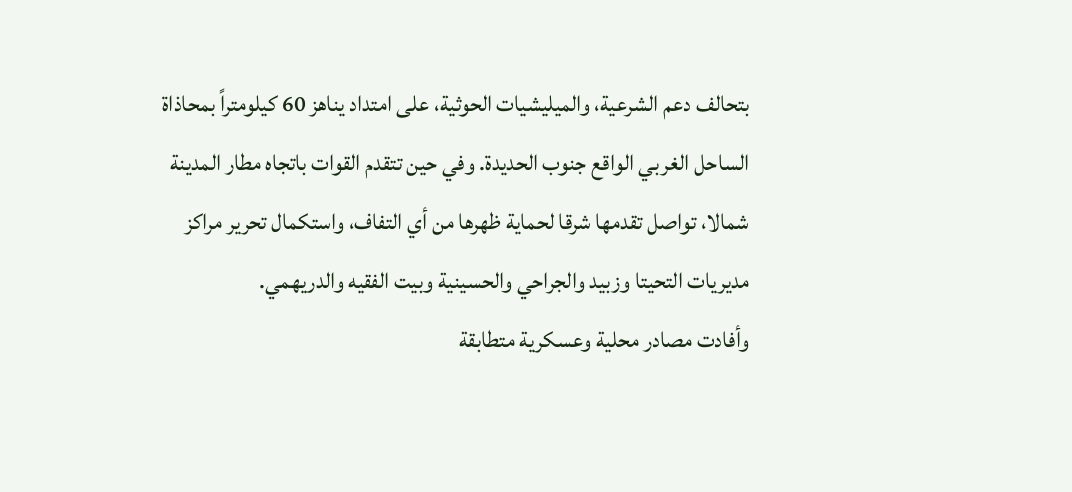بتحالف دعم الشرعية، والميليشيات الحوثية، على امتداد يناهز 60 كيلومتراً بمحاذاة الساحل الغربي الواقع جنوب الحديدة. وفي حين تتقدم القوات باتجاه مطار المدينة شمالا، تواصل تقدمها شرقا لحماية ظهرها من أي التفاف، واستكمال تحرير مراكز مديريات التحيتا وزبيد والجراحي والحسينية وبيت الفقيه والدريهمي.
وأفادت مصادر محلية وعسكرية متطابقة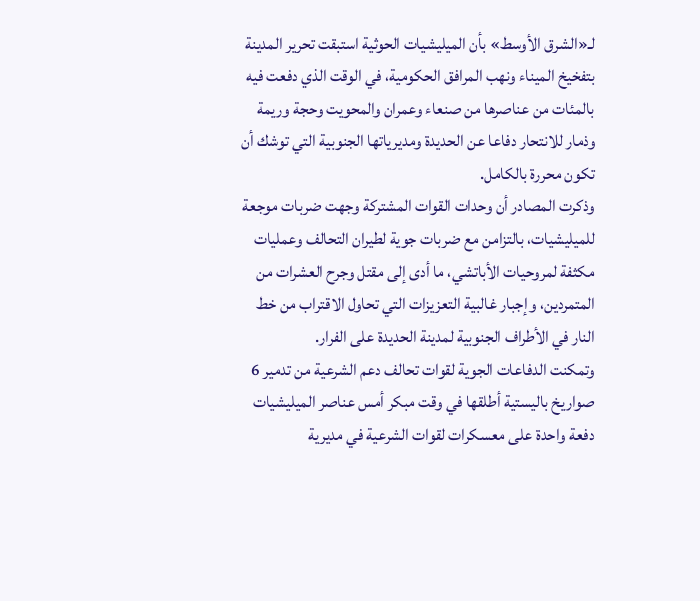لـ«الشرق الأوسط» بأن الميليشيات الحوثية استبقت تحرير المدينة بتفخيخ الميناء ونهب المرافق الحكومية، في الوقت الذي دفعت فيه بالمئات من عناصرها من صنعاء وعمران والمحويت وحجة وريمة وذمار للانتحار دفاعا عن الحديدة ومديرياتها الجنوبية التي توشك أن تكون محررة بالكامل.
وذكرت المصادر أن وحدات القوات المشتركة وجهت ضربات موجعة للميليشيات، بالتزامن مع ضربات جوية لطيران التحالف وعمليات مكثفة لمروحيات الأباتشي، ما أدى إلى مقتل وجرح العشرات من المتمردين، وإجبار غالبية التعزيزات التي تحاول الاقتراب من خط النار في الأطراف الجنوبية لمدينة الحديدة على الفرار.
وتمكنت الدفاعات الجوية لقوات تحالف دعم الشرعية من تدمير 6 صواريخ باليستية أطلقها في وقت مبكر أمس عناصر الميليشيات دفعة واحدة على معسكرات لقوات الشرعية في مديرية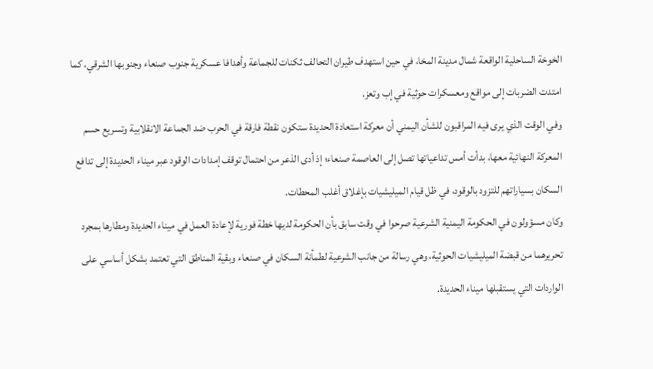الخوخة الساحلية الواقعة شمال مدينة المخا، في حين استهدف طيران التحالف ثكنات للجماعة وأهدافا عسكرية جنوب صنعاء وجنوبها الشرقي، كما امتدت الضربات إلى مواقع ومعسكرات حوثية في إب وتعز.
وفي الوقت الذي يرى فيه المراقبون للشأن اليمني أن معركة استعادة الحديدة ستكون نقطة فارقة في الحرب ضد الجماعة الانقلابية وتسريع حسم المعركة النهائية معها، بدأت أمس تداعياتها تصل إلى العاصمة صنعاء؛ إذ أدى الذعر من احتمال توقف إمدادات الوقود عبر ميناء الحديدة إلى تدافع السكان بسياراتهم للتزود بالوقود، في ظل قيام الميليشيات بإغلاق أغلب المحطات.
وكان مسؤولون في الحكومة اليمنية الشرعية صرحوا في وقت سابق بأن الحكومة لديها خطة فورية لإعادة العمل في ميناء الحديدة ومطارها بمجرد تحريرهما من قبضة الميليشيات الحوثية، وهي رسالة من جانب الشرعية لطمأنة السكان في صنعاء وبقية المناطق التي تعتمد بشكل أساسي على الواردات التي يستقبلها ميناء الحديدة.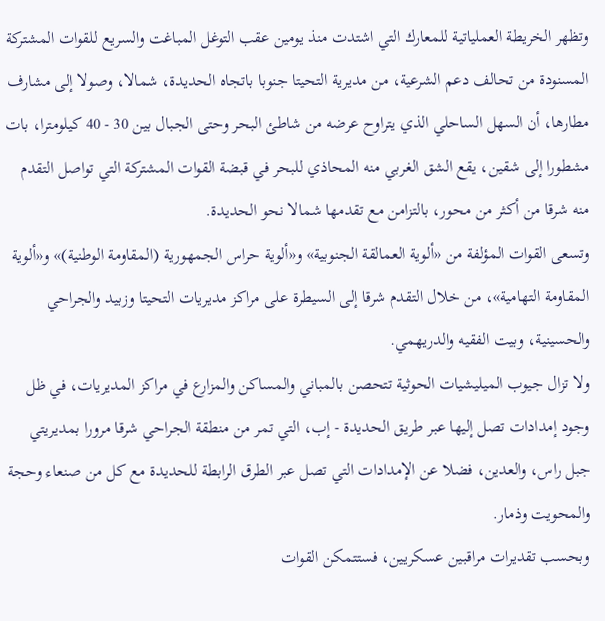وتظهر الخريطة العملياتية للمعارك التي اشتدت منذ يومين عقب التوغل المباغت والسريع للقوات المشتركة المسنودة من تحالف دعم الشرعية، من مديرية التحيتا جنوبا باتجاه الحديدة، شمالا، وصولا إلى مشارف مطارها، أن السهل الساحلي الذي يتراوح عرضه من شاطئ البحر وحتى الجبال بين 30 - 40 كيلومترا، بات مشطورا إلى شقين، يقع الشق الغربي منه المحاذي للبحر في قبضة القوات المشتركة التي تواصل التقدم منه شرقا من أكثر من محور، بالتزامن مع تقدمها شمالا نحو الحديدة.
وتسعى القوات المؤلفة من «ألوية العمالقة الجنوبية» و«ألوية حراس الجمهورية (المقاومة الوطنية)» و«ألوية المقاومة التهامية»، من خلال التقدم شرقا إلى السيطرة على مراكز مديريات التحيتا وزبيد والجراحي والحسينية، وبيت الفقيه والدريهمي.
ولا تزال جيوب الميليشيات الحوثية تتحصن بالمباني والمساكن والمزارع في مراكز المديريات، في ظل وجود إمدادات تصل إليها عبر طريق الحديدة - إب، التي تمر من منطقة الجراحي شرقا مرورا بمديريتي جبل راس، والعدين، فضلا عن الإمدادات التي تصل عبر الطرق الرابطة للحديدة مع كل من صنعاء وحجة والمحويت وذمار.
وبحسب تقديرات مراقبين عسكريين، فستتمكن القوات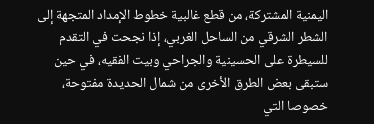اليمنية المشتركة، من قطع غالبية خطوط الإمداد المتجهة إلى الشطر الشرقي من الساحل الغربي، إذا نجحت في التقدم للسيطرة على الحسينية والجراحي وبيت الفقيه، في حين ستبقى بعض الطرق الأخرى من شمال الحديدة مفتوحة، خصوصا التي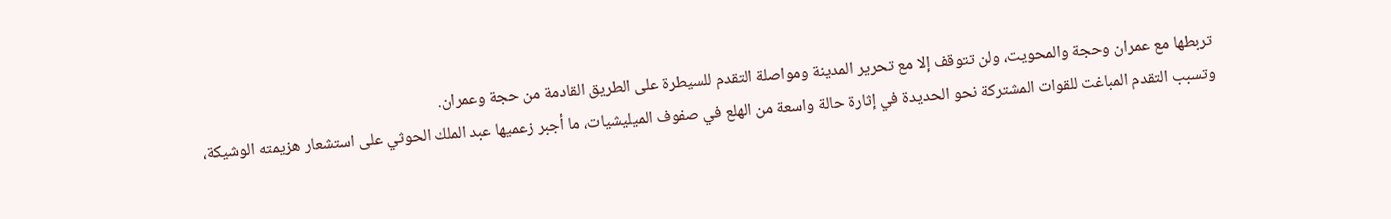تربطها مع عمران وحجة والمحويت، ولن تتوقف إلا مع تحرير المدينة ومواصلة التقدم للسيطرة على الطريق القادمة من حجة وعمران.
وتسبب التقدم المباغت للقوات المشتركة نحو الحديدة في إثارة حالة واسعة من الهلع في صفوف الميليشيات، ما أجبر زعميها عبد الملك الحوثي على استشعار هزيمته الوشيكة،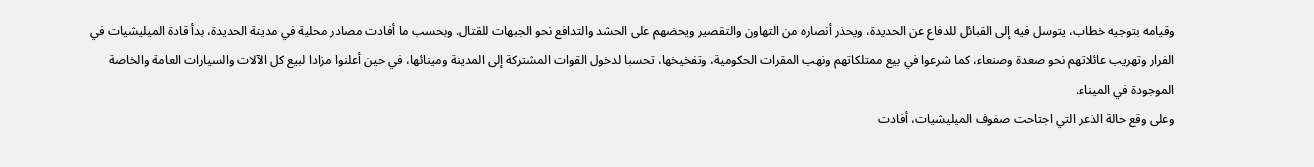وقيامه بتوجيه خطاب، يتوسل فيه إلى القبائل للدفاع عن الحديدة، ويحذر أنصاره من التهاون والتقصير ويحضهم على الحشد والتدافع نحو الجبهات للقتال. وبحسب ما أفادت مصادر محلية في مدينة الحديدة، بدأ قادة الميليشيات في الفرار وتهريب عائلاتهم نحو صعدة وصنعاء، كما شرعوا في بيع ممتلكاتهم ونهب المقرات الحكومية، وتفخيخها، تحسبا لدخول القوات المشتركة إلى المدينة ومينائها، في حين أعلنوا مزادا لبيع كل الآلات والسيارات العامة والخاصة الموجودة في الميناء.
وعلى وقع حالة الذعر التي اجتاحت صفوف الميليشيات، أفادت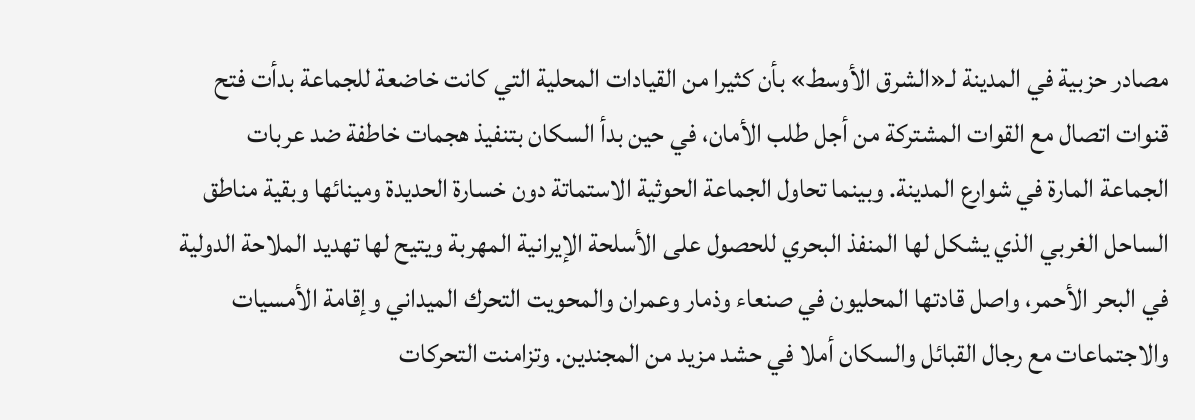مصادر حزبية في المدينة لـ«الشرق الأوسط» بأن كثيرا من القيادات المحلية التي كانت خاضعة للجماعة بدأت فتح قنوات اتصال مع القوات المشتركة من أجل طلب الأمان، في حين بدأ السكان بتنفيذ هجمات خاطفة ضد عربات الجماعة المارة في شوارع المدينة. وبينما تحاول الجماعة الحوثية الاستماتة دون خسارة الحديدة ومينائها وبقية مناطق الساحل الغربي الذي يشكل لها المنفذ البحري للحصول على الأسلحة الإيرانية المهربة ويتيح لها تهديد الملاحة الدولية في البحر الأحمر، واصل قادتها المحليون في صنعاء وذمار وعمران والمحويت التحرك الميداني وإقامة الأمسيات والاجتماعات مع رجال القبائل والسكان أملا في حشد مزيد من المجندين. وتزامنت التحركات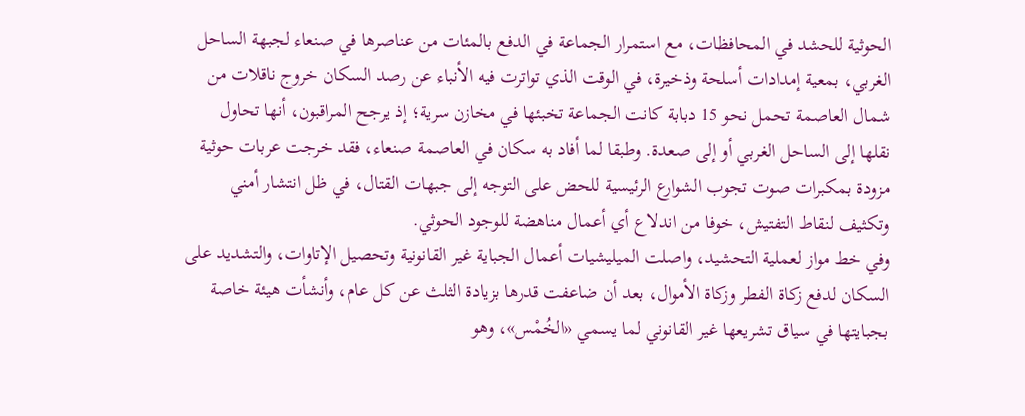الحوثية للحشد في المحافظات، مع استمرار الجماعة في الدفع بالمئات من عناصرها في صنعاء لجبهة الساحل الغربي، بمعية إمدادات أسلحة وذخيرة، في الوقت الذي تواترت فيه الأنباء عن رصد السكان خروج ناقلات من شمال العاصمة تحمل نحو 15 دبابة كانت الجماعة تخبئها في مخازن سرية؛ إذ يرجح المراقبون، أنها تحاول نقلها إلى الساحل الغربي أو إلى صعدة. وطبقا لما أفاد به سكان في العاصمة صنعاء، فقد خرجت عربات حوثية مزودة بمكبرات صوت تجوب الشوارع الرئيسية للحض على التوجه إلى جبهات القتال، في ظل انتشار أمني وتكثيف لنقاط التفتيش، خوفا من اندلاع أي أعمال مناهضة للوجود الحوثي.
وفي خط مواز لعملية التحشيد، واصلت الميليشيات أعمال الجباية غير القانونية وتحصيل الإتاوات، والتشديد على السكان لدفع زكاة الفطر وزكاة الأموال، بعد أن ضاعفت قدرها بزيادة الثلث عن كل عام، وأنشأت هيئة خاصة بجبايتها في سياق تشريعها غير القانوني لما يسمي «الخُمْس»، وهو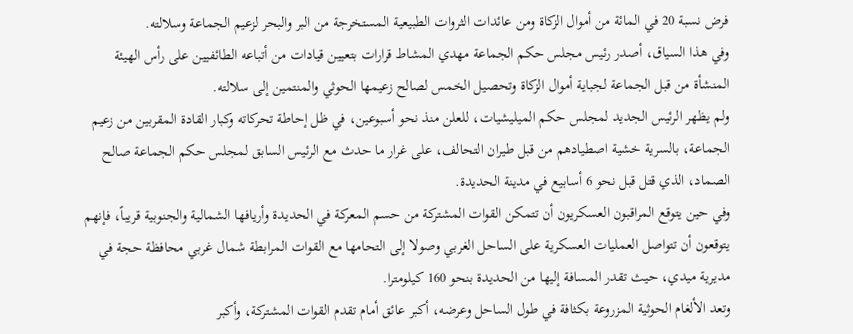فرض نسبة 20 في المائة من أموال الزكاة ومن عائدات الثروات الطبيعية المستخرجة من البر والبحر لزعيم الجماعة وسلالته.
وفي هذا السياق، أصدر رئيس مجلس حكم الجماعة مهدي المشاط قرارات بتعيين قيادات من أتباعه الطائفيين على رأس الهيئة المنشأة من قبل الجماعة لجباية أموال الزكاة وتحصيل الخمس لصالح زعيمها الحوثي والمنتمين إلى سلالته.
ولم يظهر الرئيس الجديد لمجلس حكم الميليشيات، للعلن منذ نحو أسبوعين، في ظل إحاطة تحركاته وكبار القادة المقربين من زعيم الجماعة، بالسرية خشية اصطيادهم من قبل طيران التحالف، على غرار ما حدث مع الرئيس السابق لمجلس حكم الجماعة صالح الصماد، الذي قتل قبل نحو 6 أسابيع في مدينة الحديدة.
وفي حين يتوقع المراقبون العسكريون أن تتمكن القوات المشتركة من حسم المعركة في الحديدة وأريافها الشمالية والجنوبية قريباً، فإنهم يتوقعون أن تتواصل العمليات العسكرية على الساحل الغربي وصولا إلى التحامها مع القوات المرابطة شمال غربي محافظة حجة في مديرية ميدي، حيث تقدر المسافة إليها من الحديدة بنحو 160 كيلومترا.
وتعد الألغام الحوثية المزروعة بكثافة في طول الساحل وعرضه، أكبر عائق أمام تقدم القوات المشتركة، وأكبر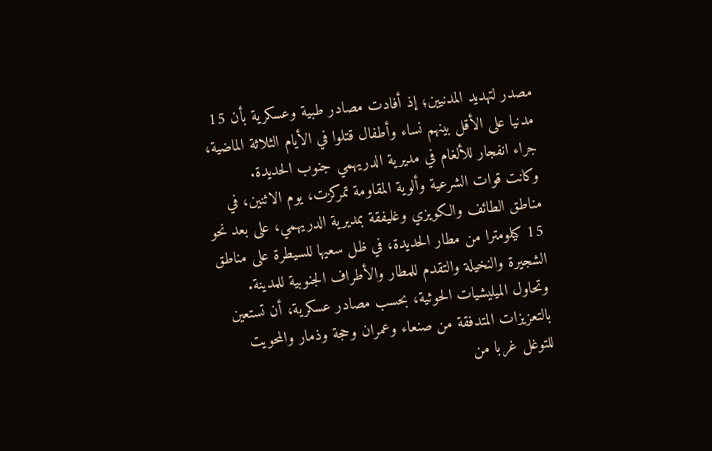مصدر لتهديد المدنيين؛ إذ أفادت مصادر طبية وعسكرية بأن 15 مدنيا على الأقل بينهم نساء وأطفال قتلوا في الأيام الثلاثة الماضية، جراء انفجار للألغام في مديرية الدريهمي جنوب الحديدة.
وكانت قوات الشرعية وألوية المقاومة تمركزت، يوم الاثنين، في مناطق الطائف والكويزي وغليفقة بمديرية الدريهمي، على بعد نحو 15 كيلومترا من مطار الحديدة، في ظل سعيها للسيطرة على مناطق الشجيرة والنخيلة والتقدم للمطار والأطراف الجنوبية للمدينة.
وتحاول الميليشيات الحوثية، بحسب مصادر عسكرية، أن تستعين بالتعزيزات المتدفقة من صنعاء وعمران وحجة وذمار والمحويت للتوغل غربا من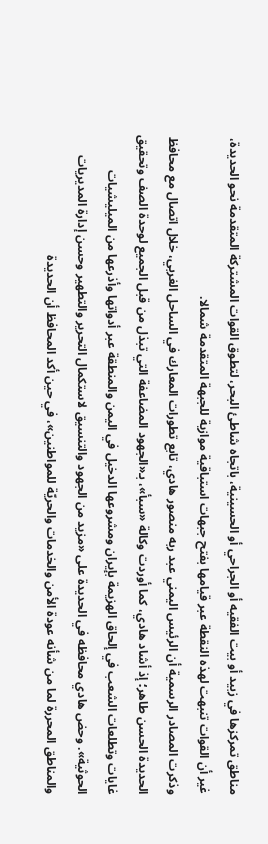مناطق تمركزها في زبيد أو بيت الفقيه أو الجراحي أو الحسينية، باتجاه شاطئ البحر، لتطوق القوات المشتركة المتقدمة نحو الحديدة، غير أن القوات تنبهت لهذه النقطة عبر قيامها بفتح جبهات استباقية موازية للجبهة المتقدمة شمالا.
وذكرت المصادر الرسمية أن الرئيس اليمني عبد ربه منصور هادي، تابع تطورات المعارك في الساحل الغربي، خلال اتصال مع محافظ الحديدة الحسن طاهر؛ إذ أشاد هادي، كما أوردت وكالة «سبأ»، بـ«الجهود المضاعفة التي تبذل من قبل الجميع لوحدة الصف وتحقيق غايات وتطلعات الشعب في إلحاق الهزيمة بإيران ومشروعها الدخيل في اليمن والمنطقة عبر أدواتها وأذرعها من الميليشيات الحوثية». وحض هادي محافظه في الحديدة على «مزيد من الجهود والتنسيق لاستكمال التحرير والتطهير وحسن إدارة المديريات والمناطق المحررة لما من شأنه عودة الأمن والخدمات والحريّة للمواطنين»، في حين أكد المحافظ أن الحديدة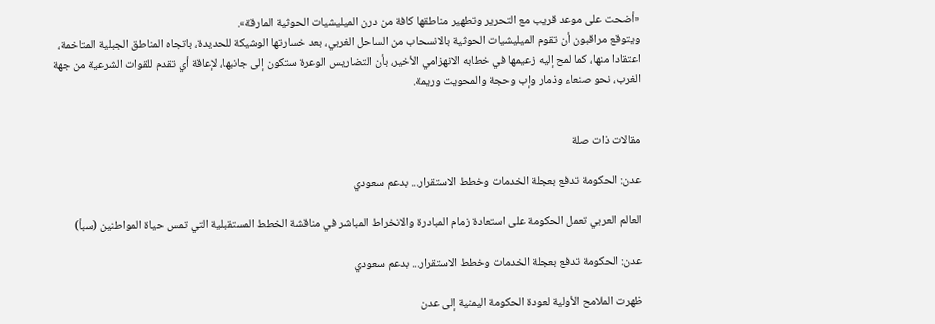«أضحت على موعد قريب مع التحرير وتطهير مناطقها كافة من درن الميليشيات الحوثية المارقة».
ويتوقع مراقبون أن تقوم الميليشيات الحوثية بالانسحاب من الساحل الغربي، بعد خسارتها الوشيكة للحديدة، باتجاه المناطق الجبلية المتاخمة، اعتقادا منها، كما لمح إليه زعيمها في خطابه الانهزامي الأخير، بأن التضاريس الوعرة ستكون إلى جانبها، لإعاقة أي تقدم للقوات الشرعية من جهة الغرب، نحو صنعاء وذمار وإب وحجة والمحويت وريمة.


مقالات ذات صلة

عدن: الحكومة تدفع بعجلة الخدمات وخطط الاستقرار... بدعم سعودي

العالم العربي تعمل الحكومة على استعادة زمام المبادرة والانخراط المباشر في مناقشة الخطط المستقبلية التي تمس حياة المواطنين (سبأ)

عدن: الحكومة تدفع بعجلة الخدمات وخطط الاستقرار... بدعم سعودي

ظهرت الملامح الأولية لعودة الحكومة اليمنية إلى عدن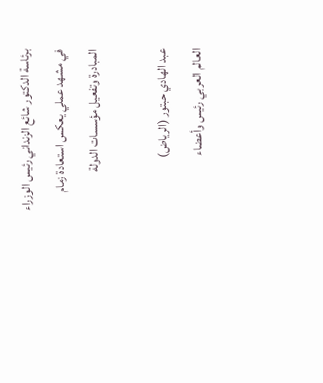برئاسة الدكتور شائع الزنداني رئيس الوزراء في مشهد عملي يعكس استعادة زمام المبادرة وتفعيل مؤسسات الدولة

عبد الهادي حبتور (الرياض)
العالم العربي رئيس وأعضاء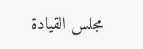مجلس القيادة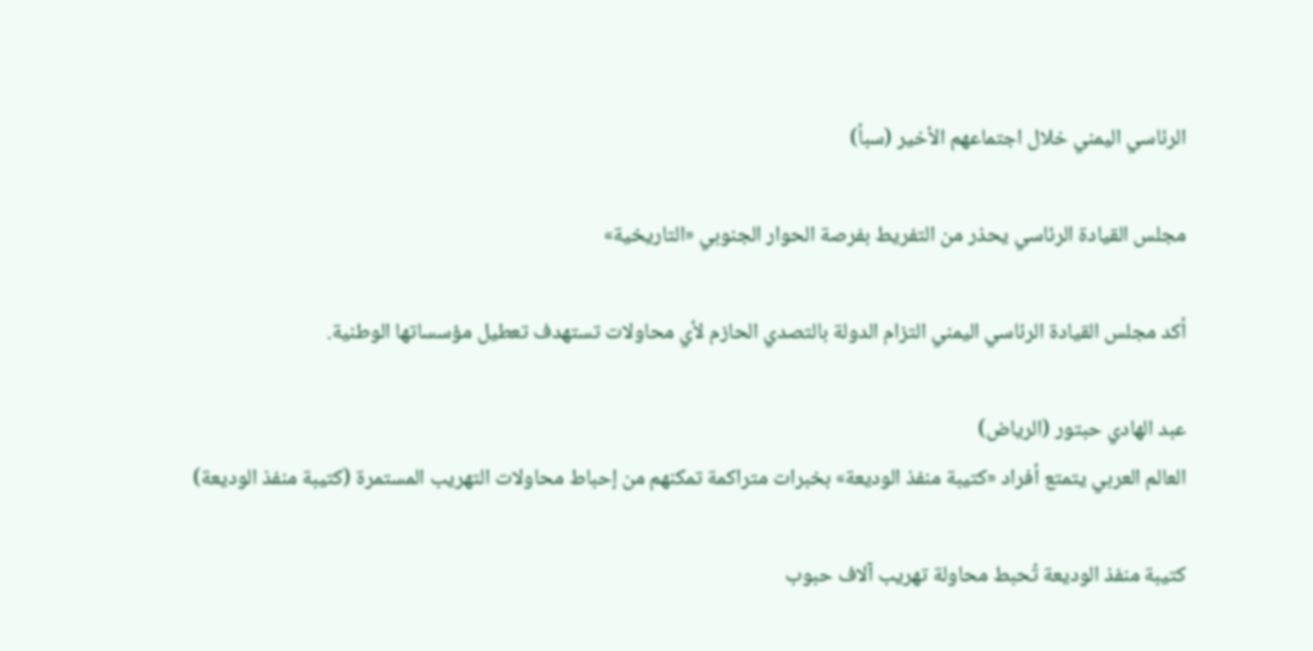الرئاسي اليمني خلال اجتماعهم الأخير (سبأ)

مجلس القيادة الرئاسي يحذر من التفريط بفرصة الحوار الجنوبي «التاريخية»

أكد مجلس القيادة الرئاسي اليمني التزام الدولة بالتصدي الحازم لأي محاولات تستهدف تعطيل مؤسساتها الوطنية.

عبد الهادي حبتور (الرياض)
العالم العربي يتمتع أفراد «كتيبة منفذ الوديعة» بخبرات متراكمة تمكنهم من إحباط محاولات التهريب المستمرة (كتيبة منفذ الوديعة)

كتيبة منفذ الوديعة تُحبط محاولة تهريب آلاف حبوب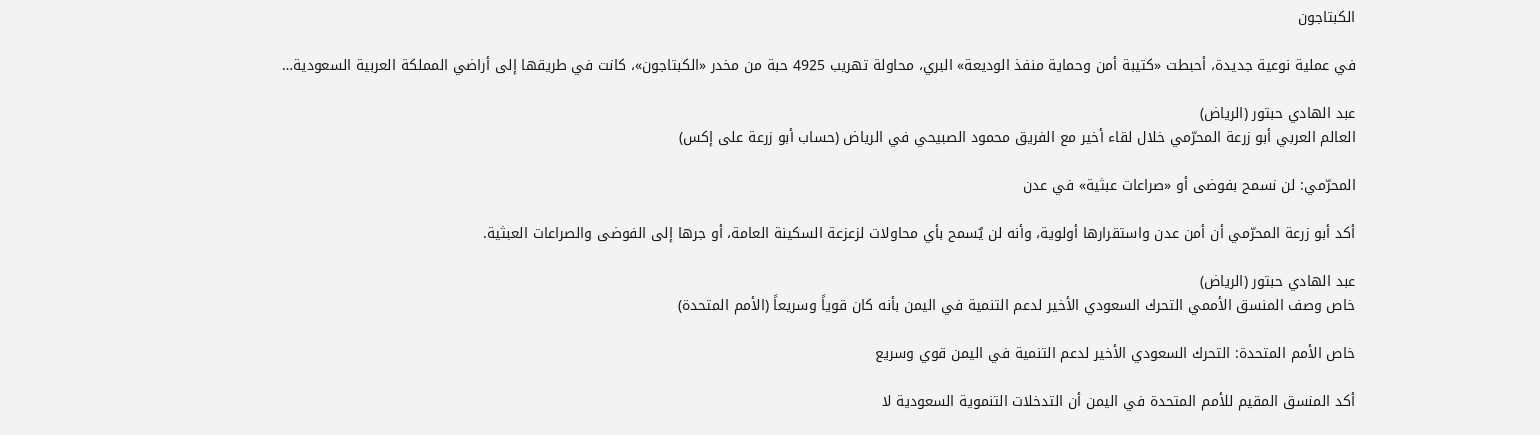الكبتاجون

في عملية نوعية جديدة، أحبطت «كتيبة أمن وحماية منفذ الوديعة» البري، محاولة تهريب 4925 حبة من مخدر «الكبتاجون»، كانت في طريقها إلى أراضي المملكة العربية السعودية…

عبد الهادي حبتور (الرياض)
العالم العربي أبو زرعة المحرّمي خلال لقاء أخير مع الفريق محمود الصبيحي في الرياض (حساب أبو زرعة على إكس)

المحرّمي: لن نسمح بفوضى أو «صراعات عبثية» في عدن

أكد أبو زرعة المحرّمي أن أمن عدن واستقرارها أولوية، وأنه لن يٌسمح بأي محاولات لزعزعة السكينة العامة، أو جرها إلى الفوضى والصراعات العبثية.

عبد الهادي حبتور (الرياض)
خاص وصف المنسق الأممي التحرك السعودي الأخير لدعم التنمية في اليمن بأنه كان قوياً وسريعاً (الأمم المتحدة)

خاص الأمم المتحدة: التحرك السعودي الأخير لدعم التنمية في اليمن قوي وسريع

أكد المنسق المقيم للأمم المتحدة في اليمن أن التدخلات التنموية السعودية لا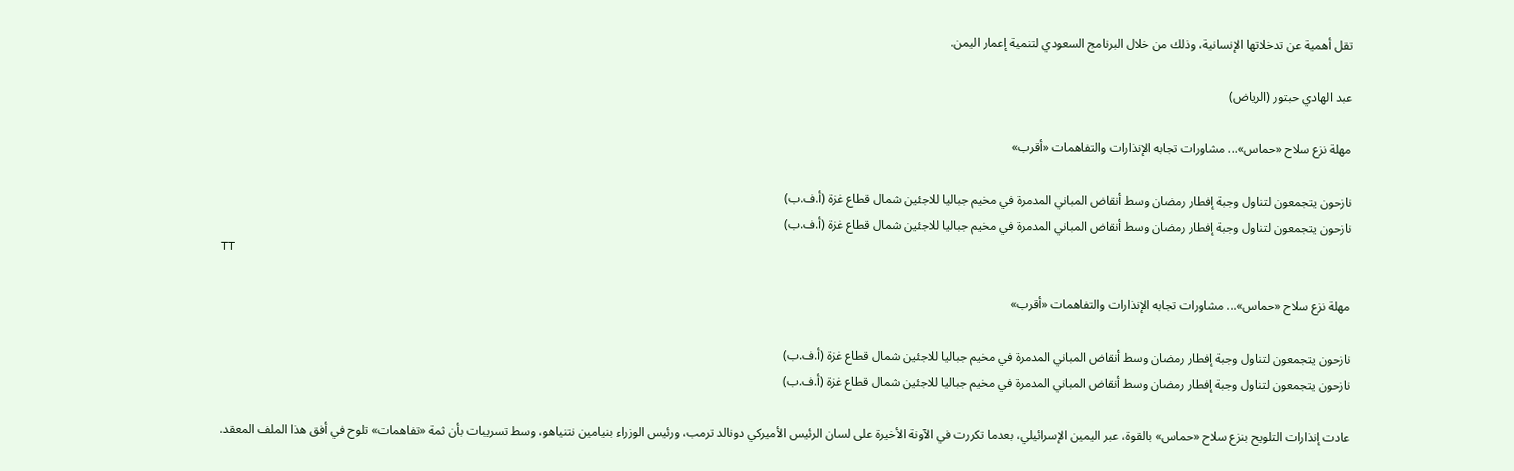تقل أهمية عن تدخلاتها الإنسانية، وذلك من خلال البرنامج السعودي لتنمية إعمار اليمن.

عبد الهادي حبتور (الرياض)

مهلة نزع سلاح «حماس»... مشاورات تجابه الإنذارات والتفاهمات «أقرب»

نازحون يتجمعون لتناول وجبة إفطار رمضان وسط أنقاض المباني المدمرة في مخيم جباليا للاجئين شمال قطاع غزة (أ.ف.ب)
نازحون يتجمعون لتناول وجبة إفطار رمضان وسط أنقاض المباني المدمرة في مخيم جباليا للاجئين شمال قطاع غزة (أ.ف.ب)
TT

مهلة نزع سلاح «حماس»... مشاورات تجابه الإنذارات والتفاهمات «أقرب»

نازحون يتجمعون لتناول وجبة إفطار رمضان وسط أنقاض المباني المدمرة في مخيم جباليا للاجئين شمال قطاع غزة (أ.ف.ب)
نازحون يتجمعون لتناول وجبة إفطار رمضان وسط أنقاض المباني المدمرة في مخيم جباليا للاجئين شمال قطاع غزة (أ.ف.ب)

عادت إنذارات التلويح بنزع سلاح «حماس» بالقوة، عبر اليمين الإسرائيلي، بعدما تكررت في الآونة الأخيرة على لسان الرئيس الأميركي دونالد ترمب، ورئيس الوزراء بنيامين نتنياهو، وسط تسريبات بأن ثمة «تفاهمات» تلوح في أفق هذا الملف المعقد.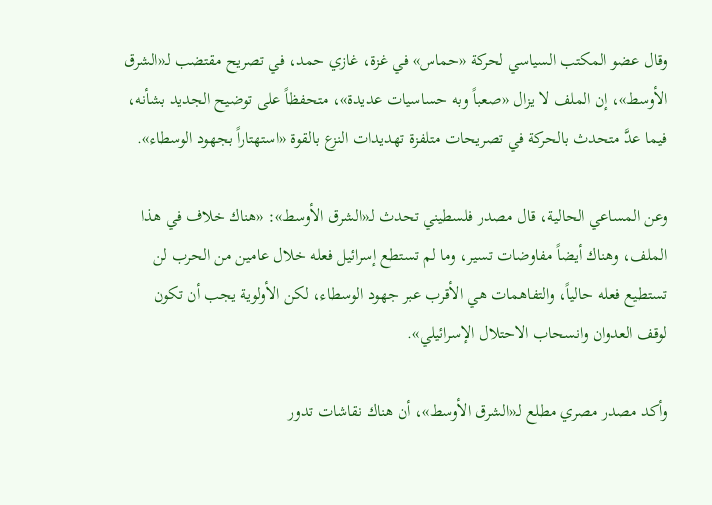وقال عضو المكتب السياسي لحركة «حماس» في غزة، غازي حمد، في تصريح مقتضب لـ«الشرق الأوسط»، إن الملف لا يزال «صعباً وبه حساسيات عديدة»، متحفظاً على توضيح الجديد بشأنه، فيما عدَّ متحدث بالحركة في تصريحات متلفزة تهديدات النزع بالقوة «استهتاراً بجهود الوسطاء».

وعن المساعي الحالية، قال مصدر فلسطيني تحدث لـ«الشرق الأوسط»: «هناك خلاف في هذا الملف، وهناك أيضاً مفاوضات تسير، وما لم تستطع إسرائيل فعله خلال عامين من الحرب لن تستطيع فعله حالياً، والتفاهمات هي الأقرب عبر جهود الوسطاء، لكن الأولوية يجب أن تكون لوقف العدوان وانسحاب الاحتلال الإسرائيلي».

وأكد مصدر مصري مطلع لـ«الشرق الأوسط»، أن هناك نقاشات تدور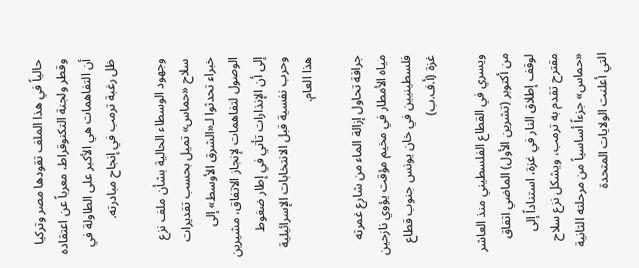حالياً في هذا الملف تقودها مصر وتركيا وقطر ولجنة التكنوقراط، معرباً عن اعتقاده أن التفاهمات هي الأكبر على الطاولة في ظل رغبة ترمب في إنجاح مبادرته.

وجهود الوسطاء الحالية بشأن ملف نزع سلاح «حماس» تميل بحسب تقديرات خبراء تحدثوا لـ«الشرق الأوسط» إلى الوصول لتفاهمات لإنجاز الاتفاق، مشيرين إلى أن الإنذارات تأتي في إطار ضغوط وحرب نفسية قبل الانتخابات الإسرائيلية هذا العام.

جرافة تحاول إزالة الماء من شارع غمرته مياه الأمطار في مخيم مؤقت يؤوي نازحين فلسطينيين في خان يونس جنوب قطاع غزة (أ.ف.ب)

ويسري في القطاع الفلسطيني منذ العاشر من أكتوبر (تشرين الأول) الماضي اتفاق لوقف إطلاق النار في غزة، استناداً إلى مقترح تقدم به ترمب، ويشكل نزع سلاح «حماس» جزءاً أساسياً من مرحلته الثانية التي أعلنت الولايات المتحدة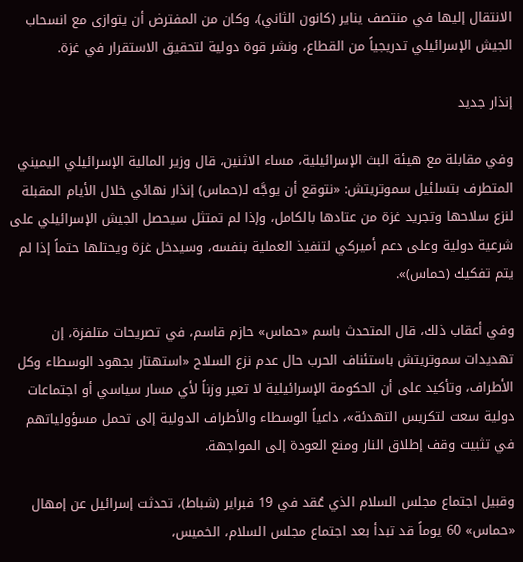الانتقال إليها في منتصف يناير (كانون الثاني)، وكان من المفترض أن يتوازى مع انسحاب الجيش الإسرائيلي تدريجياً من القطاع، ونشر قوة دولية لتحقيق الاستقرار في غزة.

إنذار جديد

وفي مقابلة مع هيئة البث الإسرائيلية، مساء الاثنين، قال وزير المالية الإسرائيلي اليميني المتطرف بتسلئيل سموتريتش: «نتوقع أن يوجَّه لـ(حماس) إنذار نهائي خلال الأيام المقبلة لنزع سلاحها وتجريد غزة من عتادها بالكامل، وإذا لم تمتثل سيحصل الجيش الإسرائيلي على شرعية دولية وعلى دعم أميركي لتنفيذ العملية بنفسه، وسيدخل غزة ويحتلها حتماً إذا لم يتم تفكيك (حماس)».

وفي أعقاب ذلك، قال المتحدث باسم «حماس» حازم قاسم، في تصريحات متلفزة، إن تهديدات سموتريتش باستئناف الحرب حال عدم نزع السلاح «استهتار بجهود الوسطاء وكل الأطراف، وتأكيد على أن الحكومة الإسرائيلية لا تعير وزناً لأي مسار سياسي أو اجتماعات دولية سعت لتكريس التهدئة»، داعياً الوسطاء والأطراف الدولية إلى تحمل مسؤولياتهم في تثبيت وقف إطلاق النار ومنع العودة إلى المواجهة.

وقبيل اجتماع مجلس السلام الذي عُقد في 19 فبراير (شباط)، تحدثت إسرائيل عن إمهال «حماس» 60 يوماً قد تبدأ بعد اجتماع مجلس السلام، الخميس،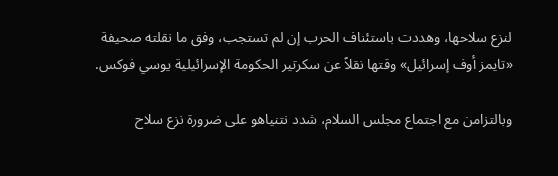لنزع سلاحها، وهددت باستئناف الحرب إن لم تستجب، وفق ما نقلته صحيفة «تايمز أوف إسرائيل» وقتها نقلاً عن سكرتير الحكومة الإسرائيلية يوسي فوكس.

وبالتزامن مع اجتماع مجلس السلام، شدد نتنياهو على ضرورة نزع سلاح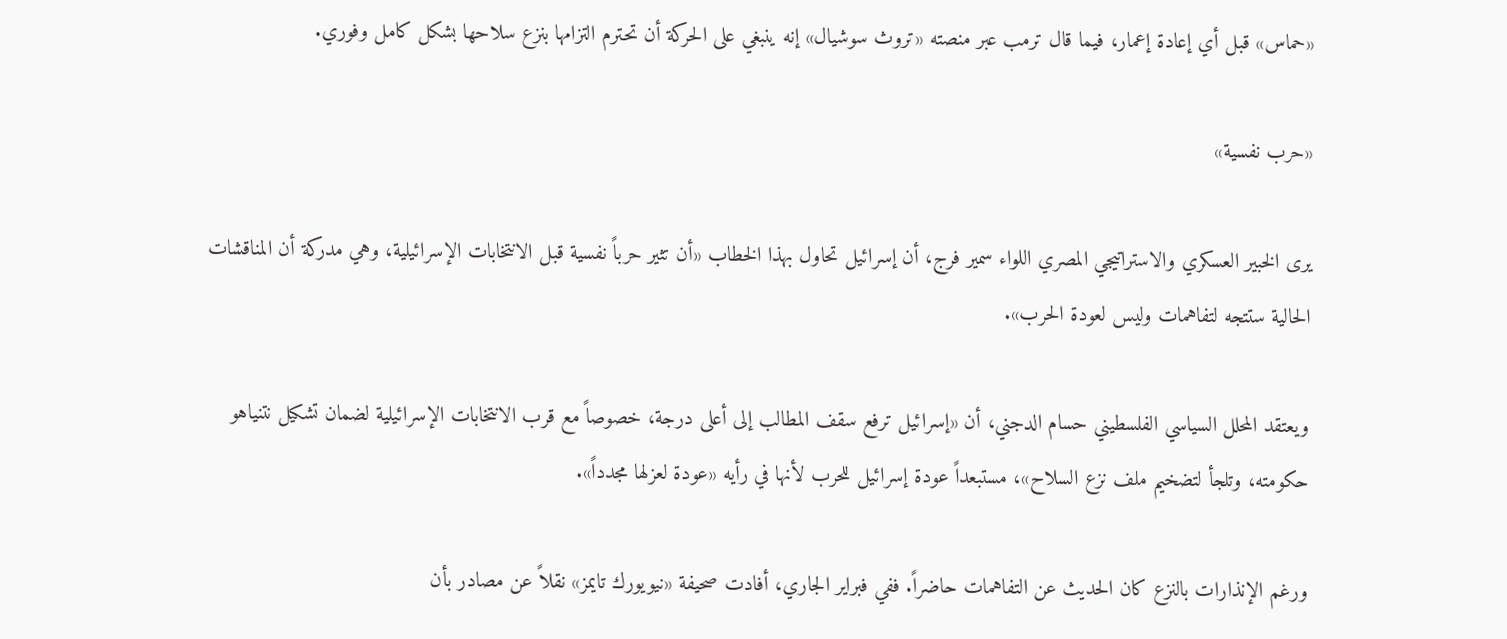«حماس» قبل أي إعادة إعمار، فيما قال ترمب عبر منصته «تروث سوشيال» إنه ينبغي على الحركة أن تحترم التزامها بنزع سلاحها بشكل كامل وفوري.

«حرب نفسية»

يرى الخبير العسكري والاستراتيجي المصري اللواء سمير فرج، أن إسرائيل تحاول بهذا الخطاب «أن تثير حرباً نفسية قبل الانتخابات الإسرائيلية، وهي مدركة أن المناقشات الحالية ستتجه لتفاهمات وليس لعودة الحرب».

ويعتقد المحلل السياسي الفلسطيني حسام الدجني، أن «إسرائيل ترفع سقف المطالب إلى أعلى درجة، خصوصاً مع قرب الانتخابات الإسرائيلية لضمان تشكيل نتنياهو حكومته، وتلجأ لتضخيم ملف نزع السلاح»، مستبعداً عودة إسرائيل للحرب لأنها في رأيه «عودة لعزلها مجدداً».

ورغم الإنذارات بالنزع كان الحديث عن التفاهمات حاضراً. ففي فبراير الجاري، أفادت صحيفة «نيويورك تايمز» نقلاً عن مصادر بأن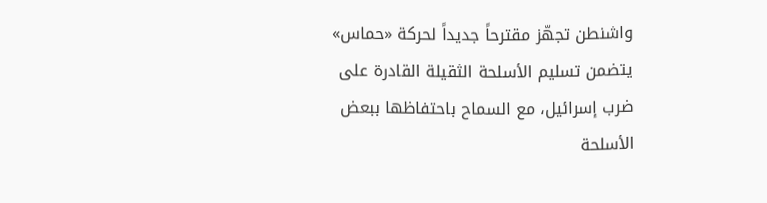واشنطن تجهّز مقترحاً جديداً لحركة «حماس» يتضمن تسليم الأسلحة الثقيلة القادرة على ضرب إسرائيل، مع السماح باحتفاظها ببعض الأسلحة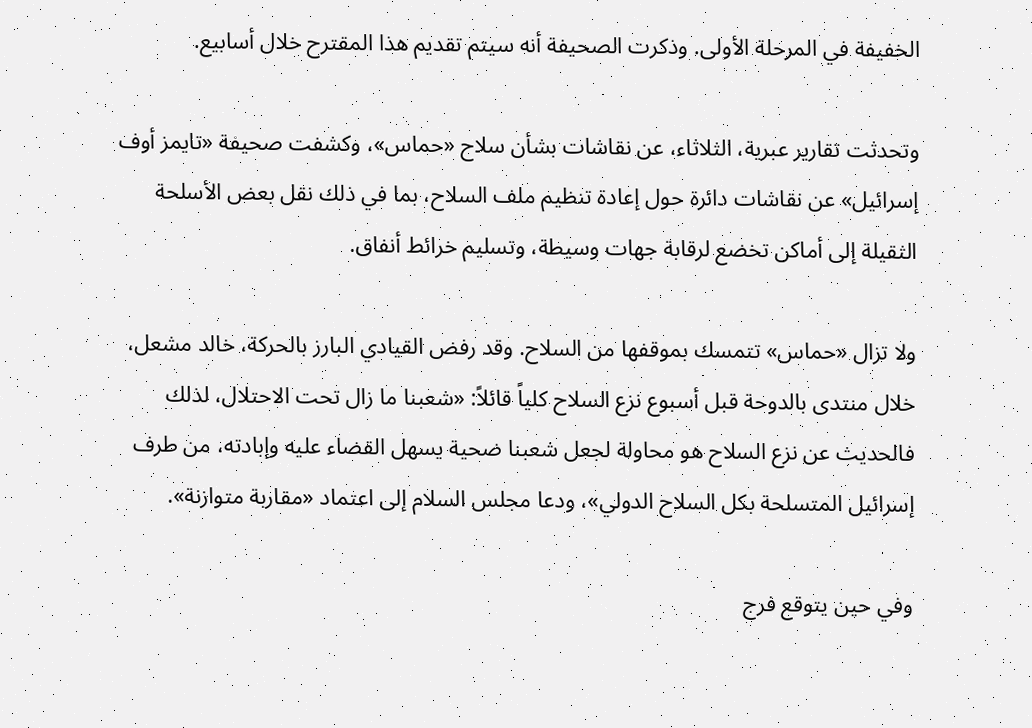الخفيفة في المرحلة الأولى. وذكرت الصحيفة أنه سيتم تقديم هذا المقترح خلال أسابيع.

وتحدثت تقارير عبرية، الثلاثاء، عن نقاشات بشأن سلاح «حماس»، وكشفت صحيفة «تايمز أوف إسرائيل» عن نقاشات دائرة حول إعادة تنظيم ملف السلاح، بما في ذلك نقل بعض الأسلحة الثقيلة إلى أماكن تخضع لرقابة جهات وسيطة، وتسليم خرائط أنفاق.

ولا تزال «حماس» تتمسك بموقفها من السلاح. وقد رفض القيادي البارز بالحركة، خالد مشعل، خلال منتدى بالدوحة قبل أسبوع نزع السلاح كلياً قائلاً: «شعبنا ما زال تحت الاحتلال، لذلك فالحديث عن نزع السلاح هو محاولة لجعل شعبنا ضحية يسهل القضاء عليه وإبادته، من طرف إسرائيل المتسلحة بكل السلاح الدولي»، ودعا مجلس السلام إلى اعتماد «مقاربة متوازنة».

وفي حين يتوقع فرج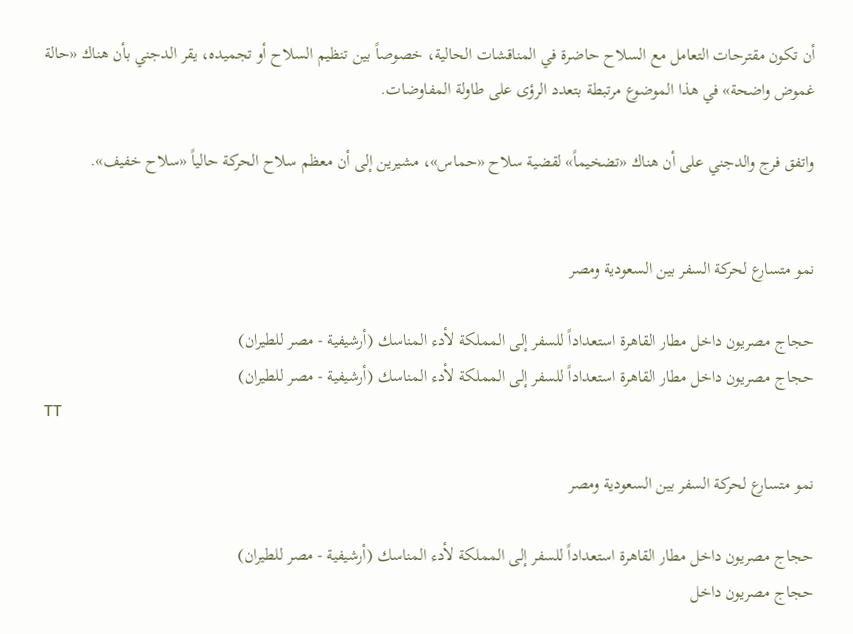أن تكون مقترحات التعامل مع السلاح حاضرة في المناقشات الحالية، خصوصاً بين تنظيم السلاح أو تجميده، يقر الدجني بأن هناك «حالة غموض واضحة» في هذا الموضوع مرتبطة بتعدد الرؤى على طاولة المفاوضات.

واتفق فرج والدجني على أن هناك «تضخيماً» لقضية سلاح «حماس»، مشيرين إلى أن معظم سلاح الحركة حالياً «سلاح خفيف».


نمو متسارع لحركة السفر بين السعودية ومصر

حجاج مصريون داخل مطار القاهرة استعداداً للسفر إلى المملكة لأدء المناسك (أرشيفية - مصر للطيران)
حجاج مصريون داخل مطار القاهرة استعداداً للسفر إلى المملكة لأدء المناسك (أرشيفية - مصر للطيران)
TT

نمو متسارع لحركة السفر بين السعودية ومصر

حجاج مصريون داخل مطار القاهرة استعداداً للسفر إلى المملكة لأدء المناسك (أرشيفية - مصر للطيران)
حجاج مصريون داخل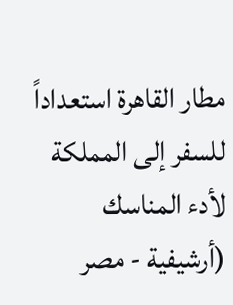مطار القاهرة استعداداً للسفر إلى المملكة لأدء المناسك (أرشيفية - مصر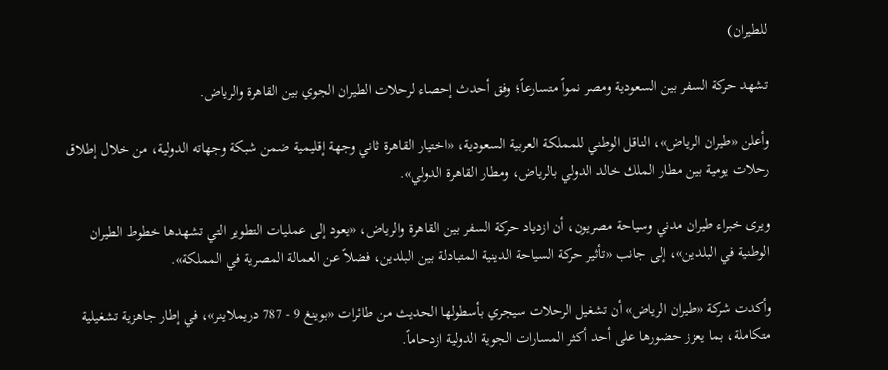للطيران)

تشهد حركة السفر بين السعودية ومصر نمواً متسارعاً؛ وفق أحدث إحصاء لرحلات الطيران الجوي بين القاهرة والرياض.

وأعلن «طيران الرياض»، الناقل الوطني للمملكة العربية السعودية، «اختيار القاهرة ثاني وجهة إقليمية ضمن شبكة وجهاته الدولية، من خلال إطلاق رحلات يومية بين مطار الملك خالد الدولي بالرياض، ومطار القاهرة الدولي».

ويرى خبراء طيران مدني وسياحة مصريون، أن ازدياد حركة السفر بين القاهرة والرياض، «يعود إلى عمليات التطوير التي تشهدها خطوط الطيران الوطنية في البلدين»، إلى جانب «تأثير حركة السياحة الدينية المتبادلة بين البلدين، فضلاً عن العمالة المصرية في المملكة».

وأكدت شركة «طيران الرياض» أن تشغيل الرحلات سيجري بأسطولها الحديث من طائرات «بوينغ 9 - 787 دريملاينر»، في إطار جاهزية تشغيلية متكاملة، بما يعزز حضورها على أحد أكثر المسارات الجوية الدولية ازدحاماً.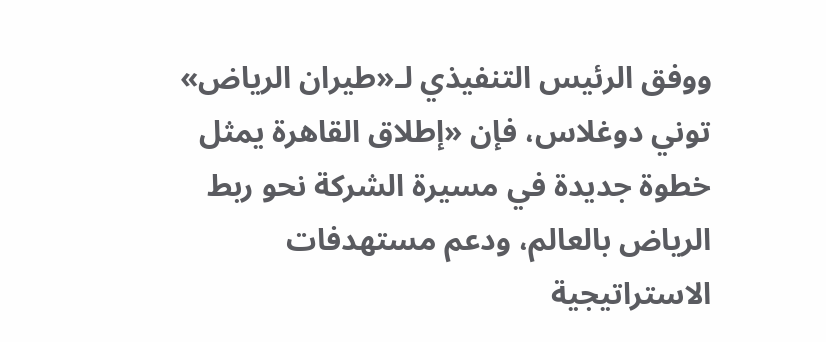ووفق الرئيس التنفيذي لـ«طيران الرياض» توني دوغلاس، فإن «إطلاق القاهرة يمثل خطوة جديدة في مسيرة الشركة نحو ربط الرياض بالعالم، ودعم مستهدفات الاستراتيجية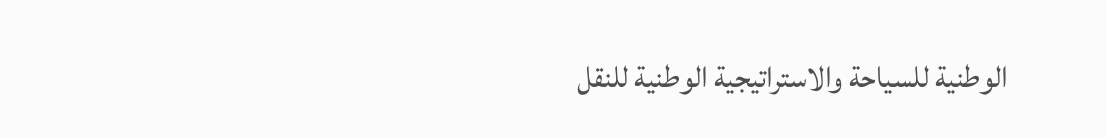الوطنية للسياحة والاستراتيجية الوطنية للنقل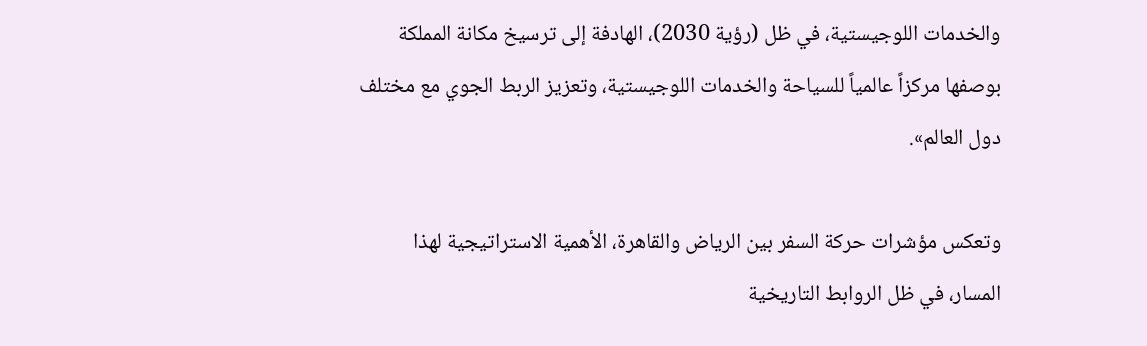والخدمات اللوجيستية، في ظل (رؤية 2030)، الهادفة إلى ترسيخ مكانة المملكة بوصفها مركزاً عالمياً للسياحة والخدمات اللوجيستية، وتعزيز الربط الجوي مع مختلف دول العالم».

وتعكس مؤشرات حركة السفر بين الرياض والقاهرة، الأهمية الاستراتيجية لهذا المسار، في ظل الروابط التاريخية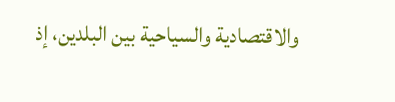والاقتصادية والسياحية بين البلدين، إذ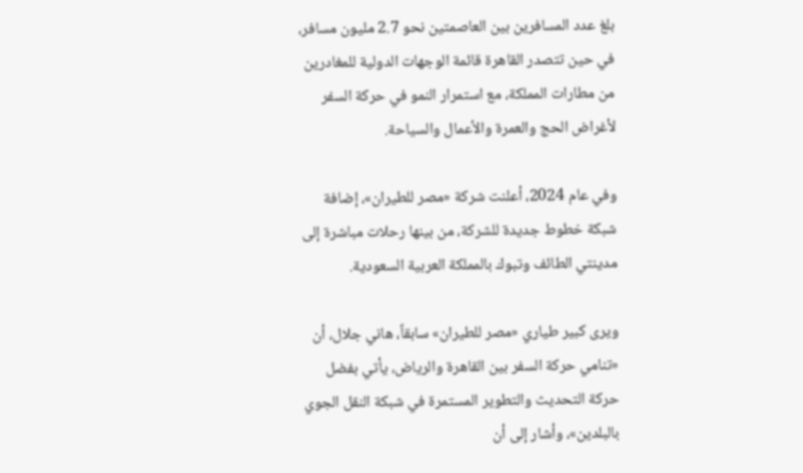بلغ عدد المسافرين بين العاصمتين نحو 2.7 مليون مسافر، في حين تتصدر القاهرة قائمة الوجهات الدولية للمغادرين من مطارات المملكة، مع استمرار النمو في حركة السفر لأغراض الحج والعمرة والأعمال والسياحة.

وفي عام 2024، أعلنت شركة «مصر للطيران»، إضافة شبكة خطوط جديدة للشركة، من بينها رحلات مباشرة إلى مدينتي الطائف وتبوك بالمملكة العربية السعودية.

ويرى كبير طياري «مصر للطيران» سابقاً، هاني جلال، أن «تنامي حركة السفر بين القاهرة والرياض، يأتي بفضل حركة التحديث والتطوير المستمرة في شبكة النقل الجوي بالبلدين»، وأشار إلى أن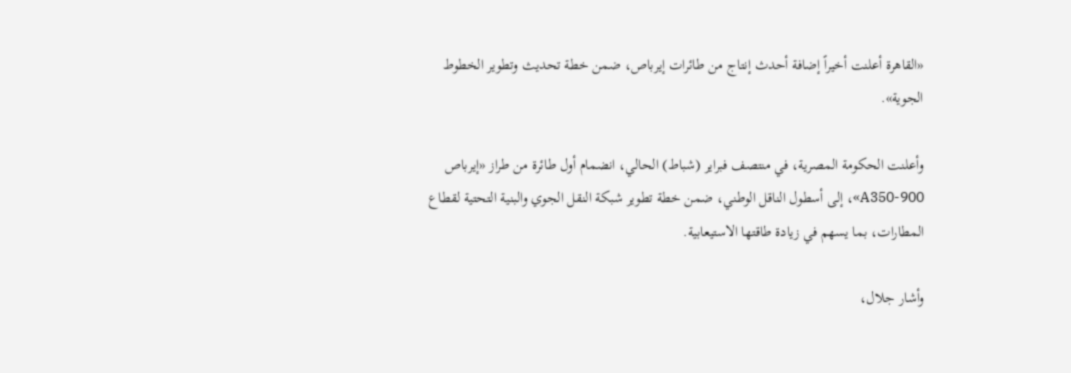«القاهرة أعلنت أخيراً إضافة أحدث إنتاج من طائرات إيرباص، ضمن خطة تحديث وتطوير الخطوط الجوية».

وأعلنت الحكومة المصرية، في منتصف فبراير (شباط) الحالي، انضمام أول طائرة من طراز «إيرباص A350-900»، إلى أسطول الناقل الوطني، ضمن خطة تطوير شبكة النقل الجوي والبنية التحتية لقطاع المطارات، بما يسهم في زيادة طاقتها الاستيعابية.

وأشار جلال،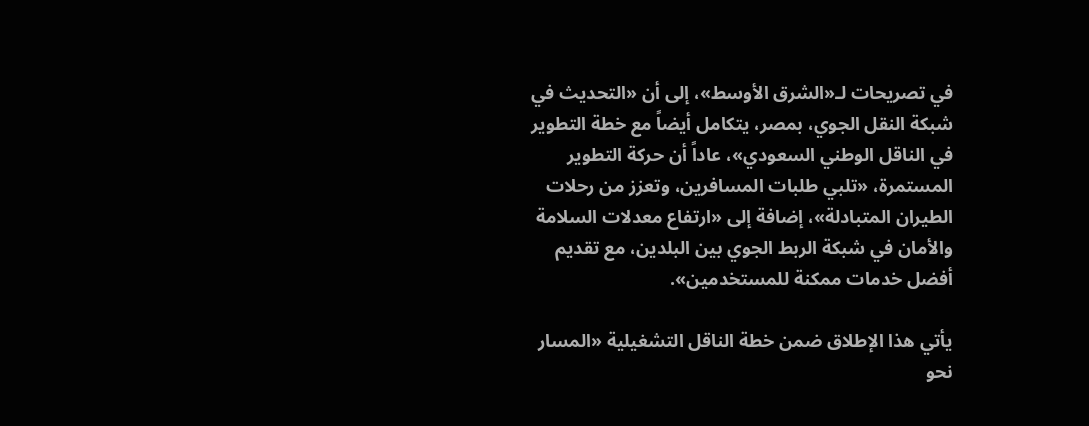في تصريحات لـ«الشرق الأوسط»، إلى أن «التحديث في شبكة النقل الجوي، بمصر، يتكامل أيضاً مع خطة التطوير في الناقل الوطني السعودي»، عاداً أن حركة التطوير المستمرة، «تلبي طلبات المسافرين، وتعزز من رحلات الطيران المتبادلة»، إضافة إلى «ارتفاع معدلات السلامة والأمان في شبكة الربط الجوي بين البلدين، مع تقديم أفضل خدمات ممكنة للمستخدمين».

يأتي هذا الإطلاق ضمن خطة الناقل التشغيلية «المسار نحو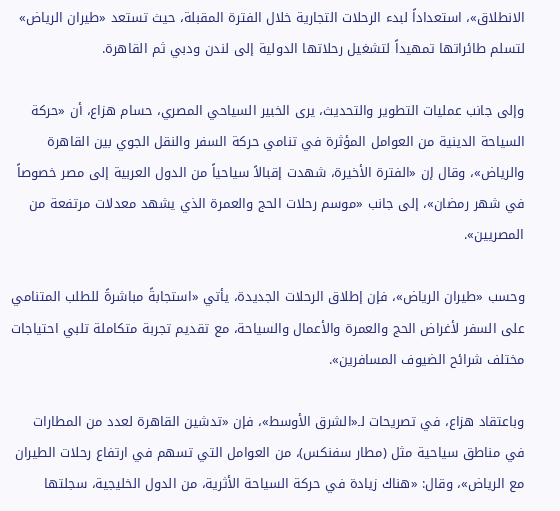الانطلاق»، استعداداً لبدء الرحلات التجارية خلال الفترة المقبلة، حيث تستعد «طيران الرياض» لتسلم طائراتها تمهيداً لتشغيل رحلاتها الدولية إلى لندن ودبي ثم القاهرة.

وإلى جانب عمليات التطوير والتحديث، يرى الخبير السياحي المصري، حسام هزاع، أن «حركة السياحة الدينية من العوامل المؤثرة في تنامي حركة السفر والنقل الجوي بين القاهرة والرياض»، وقال إن «الفترة الأخيرة، شهدت إقبالاً سياحياً من الدول العربية إلى مصر خصوصاً في شهر رمضان»، إلى جانب «موسم رحلات الحج والعمرة الذي يشهد معدلات مرتفعة من المصريين».

وحسب «طيران الرياض»، فإن إطلاق الرحلات الجديدة، يأتي «استجابةً مباشرةً للطلب المتنامي على السفر لأغراض الحج والعمرة والأعمال والسياحة، مع تقديم تجربة متكاملة تلبي احتياجات مختلف شرائح الضيوف المسافرين».

وباعتقاد هزاع، في تصريحات لـ«الشرق الأوسط»، فإن «تدشين القاهرة لعدد من المطارات في مناطق سياحية مثل (مطار سفنكس)، من العوامل التي تسهم في ارتفاع رحلات الطيران مع الرياض»، وقال: «هناك زيادة في حركة السياحة الأثرية، من الدول الخليجية، سجلتها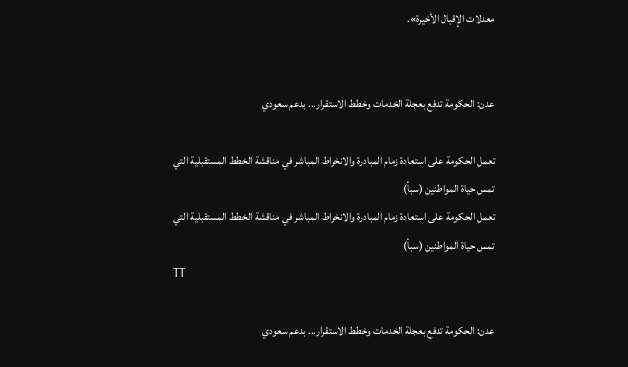معدلات الإقبال الأخيرة».


عدن: الحكومة تدفع بعجلة الخدمات وخطط الاستقرار... بدعم سعودي

تعمل الحكومة على استعادة زمام المبادرة والانخراط المباشر في مناقشة الخطط المستقبلية التي تمس حياة المواطنين (سبأ)
تعمل الحكومة على استعادة زمام المبادرة والانخراط المباشر في مناقشة الخطط المستقبلية التي تمس حياة المواطنين (سبأ)
TT

عدن: الحكومة تدفع بعجلة الخدمات وخطط الاستقرار... بدعم سعودي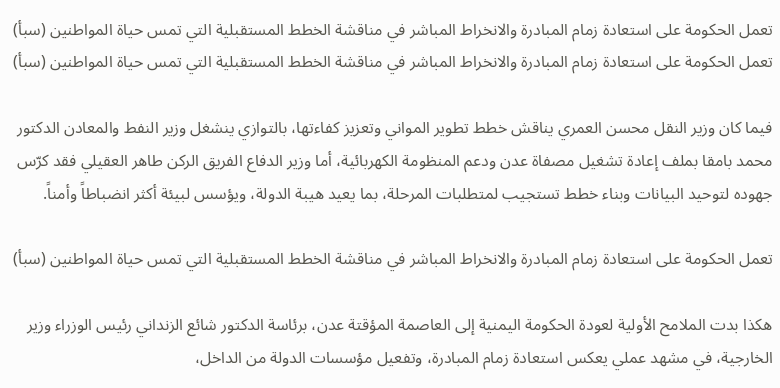تعمل الحكومة على استعادة زمام المبادرة والانخراط المباشر في مناقشة الخطط المستقبلية التي تمس حياة المواطنين (سبأ)
تعمل الحكومة على استعادة زمام المبادرة والانخراط المباشر في مناقشة الخطط المستقبلية التي تمس حياة المواطنين (سبأ)

فيما كان وزير النقل محسن العمري يناقش خطط تطوير المواني وتعزيز كفاءتها، بالتوازي ينشغل وزير النفط والمعادن الدكتور محمد بامقا بملف إعادة تشغيل مصفاة عدن ودعم المنظومة الكهربائية، أما وزير الدفاع الفريق الركن طاهر العقيلي فقد كرّس جهوده لتوحيد البيانات وبناء خطط تستجيب لمتطلبات المرحلة، بما يعيد هيبة الدولة، ويؤسس لبيئة أكثر انضباطاً وأمناً.

تعمل الحكومة على استعادة زمام المبادرة والانخراط المباشر في مناقشة الخطط المستقبلية التي تمس حياة المواطنين (سبأ)

هكذا بدت الملامح الأولية لعودة الحكومة اليمنية إلى العاصمة المؤقتة عدن، برئاسة الدكتور شائع الزنداني رئيس الوزراء وزير الخارجية، في مشهد عملي يعكس استعادة زمام المبادرة، وتفعيل مؤسسات الدولة من الداخل،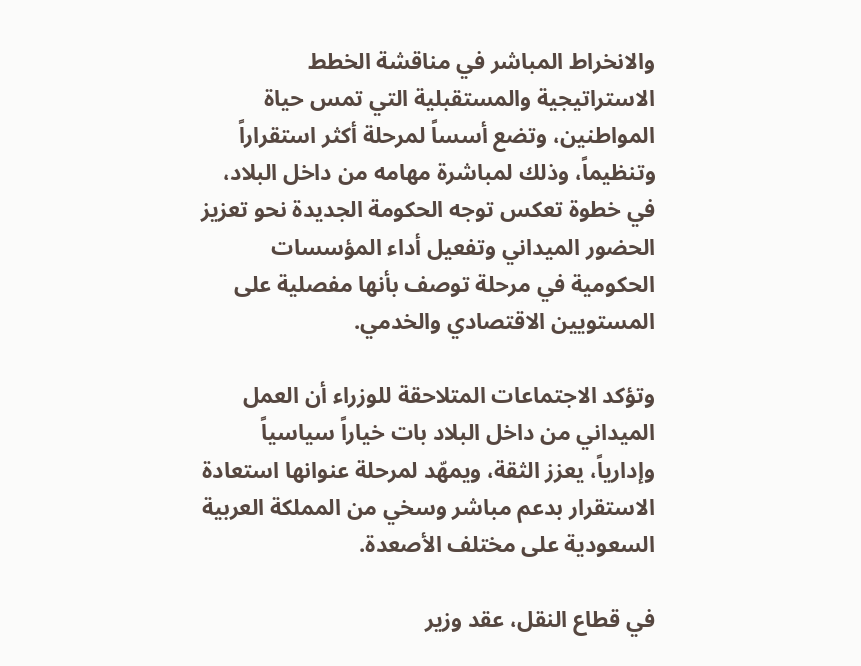والانخراط المباشر في مناقشة الخطط الاستراتيجية والمستقبلية التي تمس حياة المواطنين، وتضع أسساً لمرحلة أكثر استقراراً وتنظيماً، وذلك لمباشرة مهامه من داخل البلاد، في خطوة تعكس توجه الحكومة الجديدة نحو تعزيز الحضور الميداني وتفعيل أداء المؤسسات الحكومية في مرحلة توصف بأنها مفصلية على المستويين الاقتصادي والخدمي.

وتؤكد الاجتماعات المتلاحقة للوزراء أن العمل الميداني من داخل البلاد بات خياراً سياسياً وإدارياً، يعزز الثقة، ويمهّد لمرحلة عنوانها استعادة الاستقرار بدعم مباشر وسخي من المملكة العربية السعودية على مختلف الأصعدة.

في قطاع النقل، عقد وزير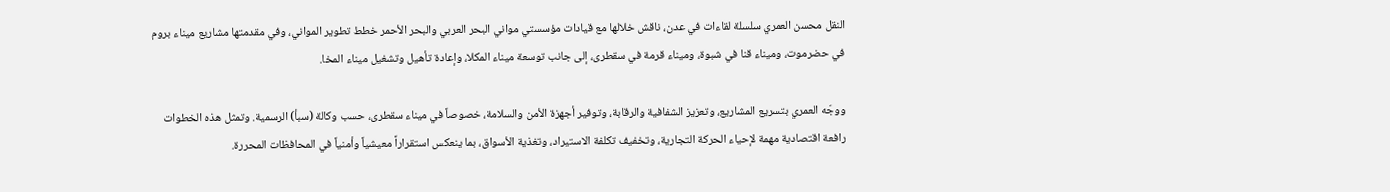النقل محسن العمري سلسلة لقاءات في عدن، ناقش خلالها مع قيادات مؤسستي مواني البحر العربي والبحر الأحمر خطط تطوير المواني، وفي مقدمتها مشاريع ميناء بروم في حضرموت، وميناء قنا في شبوة، وميناء قرمة في سقطرى، إلى جانب توسعة ميناء المكلا، وإعادة تأهيل وتشغيل ميناء المخا.

ووجّه العمري بتسريع المشاريع، وتعزيز الشفافية والرقابة، وتوفير أجهزة الأمن والسلامة، خصوصاً في ميناء سقطرى، حسب وكالة (سبأ) الرسمية. وتمثل هذه الخطوات رافعة اقتصادية مهمة لإحياء الحركة التجارية، وتخفيف تكلفة الاستيراد، وتغذية الأسواق، بما ينعكس استقراراً معيشياً وأمنياً في المحافظات المحررة.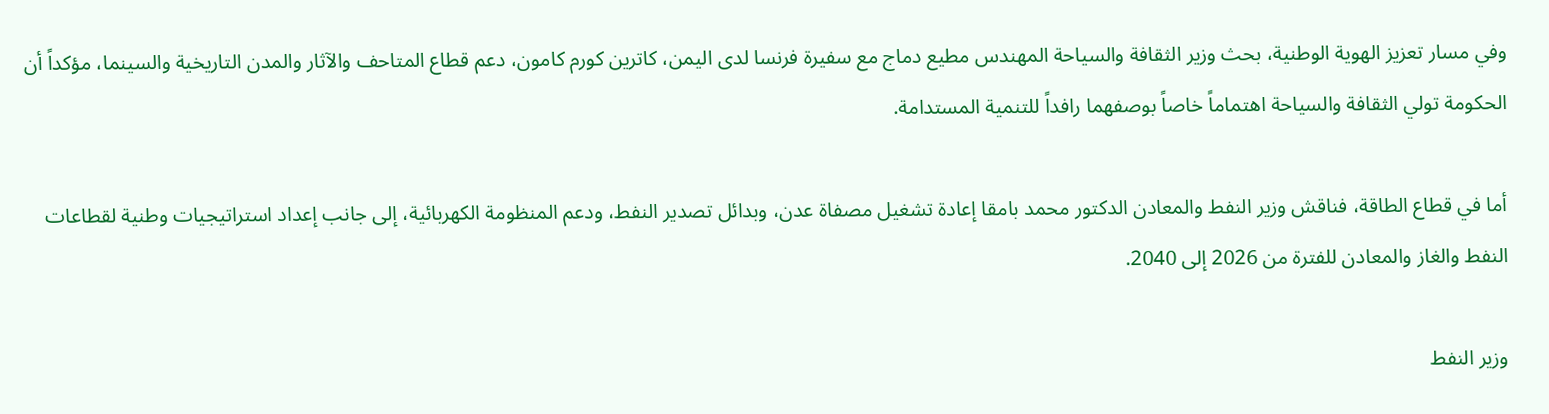وفي مسار تعزيز الهوية الوطنية، بحث وزير الثقافة والسياحة المهندس مطيع دماج مع سفيرة فرنسا لدى اليمن، كاترين كورم كامون، دعم قطاع المتاحف والآثار والمدن التاريخية والسينما، مؤكداً أن الحكومة تولي الثقافة والسياحة اهتماماً خاصاً بوصفهما رافداً للتنمية المستدامة.

أما في قطاع الطاقة، فناقش وزير النفط والمعادن الدكتور محمد بامقا إعادة تشغيل مصفاة عدن، وبدائل تصدير النفط، ودعم المنظومة الكهربائية، إلى جانب إعداد استراتيجيات وطنية لقطاعات النفط والغاز والمعادن للفترة من 2026 إلى 2040.

وزير النفط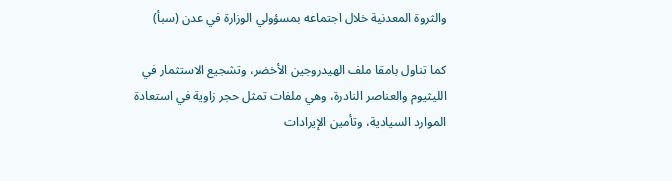والثروة المعدنية خلال اجتماعه بمسؤولي الوزارة في عدن (سبأ)

كما تناول بامقا ملف الهيدروجين الأخضر، وتشجيع الاستثمار في الليثيوم والعناصر النادرة، وهي ملفات تمثل حجر زاوية في استعادة الموارد السيادية، وتأمين الإيرادات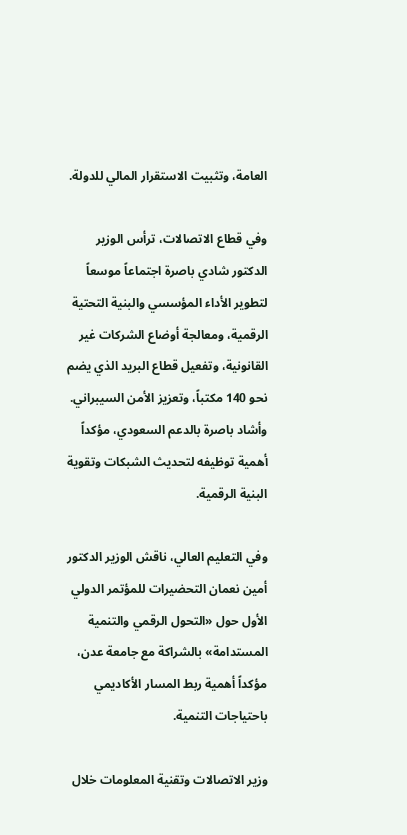العامة، وتثبيت الاستقرار المالي للدولة.

وفي قطاع الاتصالات، ترأس الوزير الدكتور شادي باصرة اجتماعاً موسعاً لتطوير الأداء المؤسسي والبنية التحتية الرقمية، ومعالجة أوضاع الشركات غير القانونية، وتفعيل قطاع البريد الذي يضم نحو 140 مكتباً، وتعزيز الأمن السيبراني. وأشاد باصرة بالدعم السعودي، مؤكداً أهمية توظيفه لتحديث الشبكات وتقوية البنية الرقمية.

وفي التعليم العالي، ناقش الوزير الدكتور أمين نعمان التحضيرات للمؤتمر الدولي الأول حول «التحول الرقمي والتنمية المستدامة» بالشراكة مع جامعة عدن، مؤكداً أهمية ربط المسار الأكاديمي باحتياجات التنمية.

وزير الاتصالات وتقنية المعلومات خلال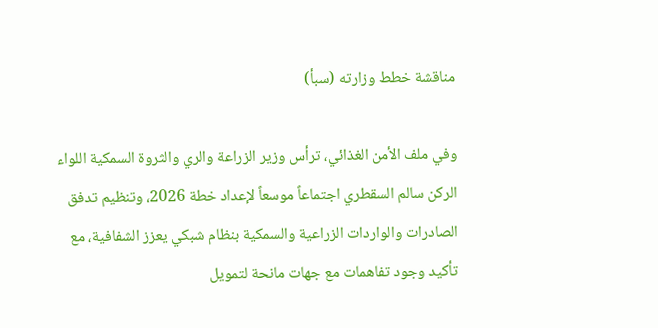مناقشة خطط وزارته (سبأ)

وفي ملف الأمن الغذائي، ترأس وزير الزراعة والري والثروة السمكية اللواء الركن سالم السقطري اجتماعاً موسعاً لإعداد خطة 2026، وتنظيم تدفق الصادرات والواردات الزراعية والسمكية بنظام شبكي يعزز الشفافية، مع تأكيد وجود تفاهمات مع جهات مانحة لتمويل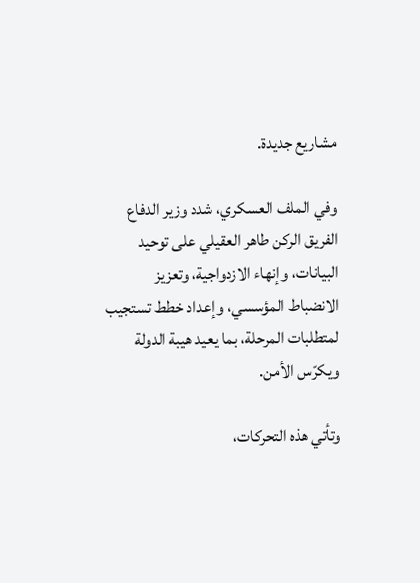مشاريع جديدة.

وفي الملف العسكري، شدد وزير الدفاع الفريق الركن طاهر العقيلي على توحيد البيانات، وإنهاء الازدواجية، وتعزيز الانضباط المؤسسي، وإعداد خطط تستجيب لمتطلبات المرحلة، بما يعيد هيبة الدولة ويكرّس الأمن.

وتأتي هذه التحركات،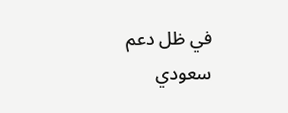في ظل دعم سعودي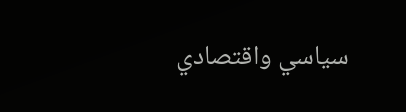سياسي واقتصادي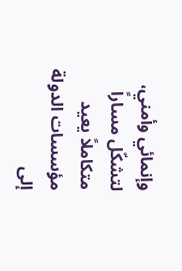وإنمائي وأمني، لتشكّل مساراً متكاملاً يعيد مؤسسات الدولة إلى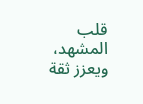قلب المشهد، ويعزز ثقة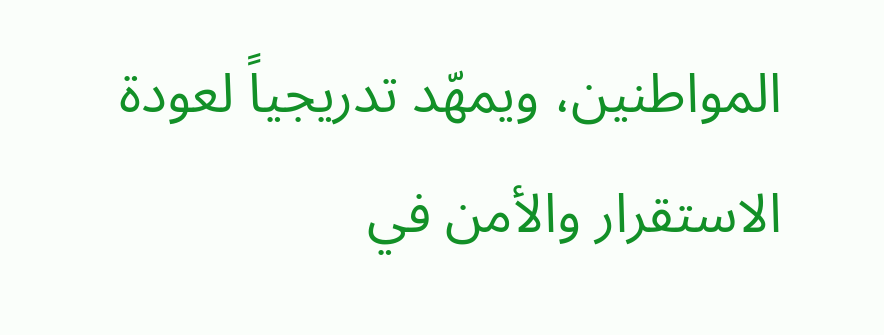المواطنين، ويمهّد تدريجياً لعودة الاستقرار والأمن في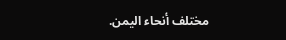مختلف أنحاء اليمن.